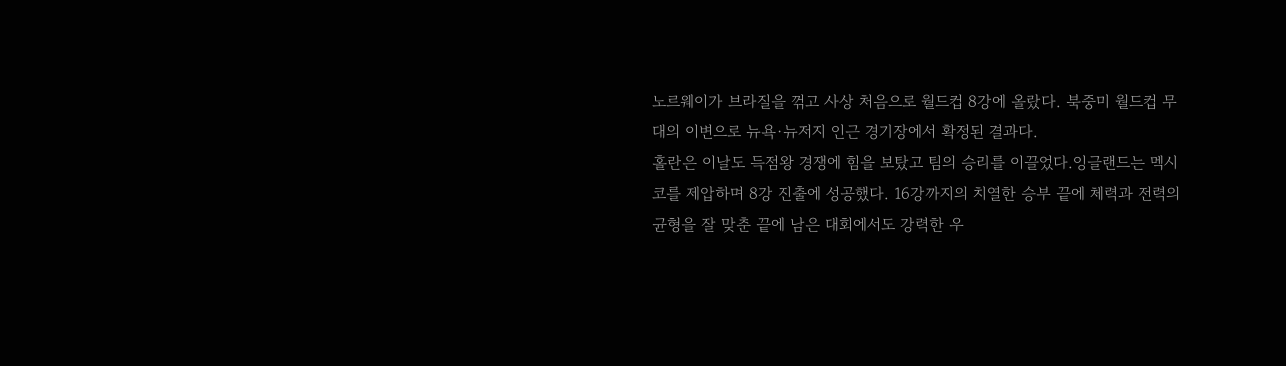노르웨이가 브라질을 꺾고 사상 처음으로 월드컵 8강에 올랐다. 북중미 월드컵 무대의 이변으로 뉴욕·뉴저지 인근 경기장에서 확정된 결과다.
홀란은 이날도 득점왕 경쟁에 힘을 보탔고 팀의 승리를 이끌었다.잉글랜드는 멕시코를 제압하며 8강 진출에 성공했다. 16강까지의 치열한 승부 끝에 체력과 전력의 균형을 잘 맞춘 끝에 남은 대회에서도 강력한 우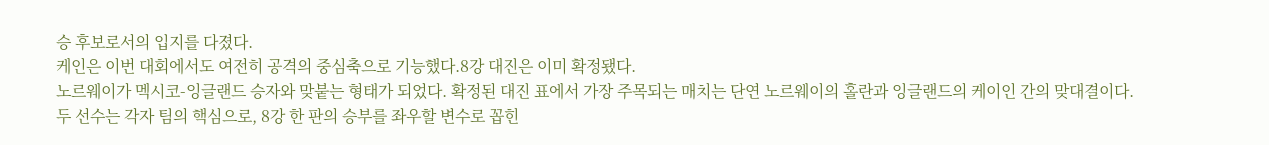승 후보로서의 입지를 다졌다.
케인은 이번 대회에서도 여전히 공격의 중심축으로 기능했다.8강 대진은 이미 확정됐다.
노르웨이가 멕시코-잉글랜드 승자와 맞붙는 형태가 되었다. 확정된 대진 표에서 가장 주목되는 매치는 단연 노르웨이의 홀란과 잉글랜드의 케이인 간의 맞대결이다.
두 선수는 각자 팀의 핵심으로, 8강 한 판의 승부를 좌우할 변수로 꼽힌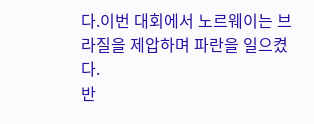다.이번 대회에서 노르웨이는 브라질을 제압하며 파란을 일으켰다.
반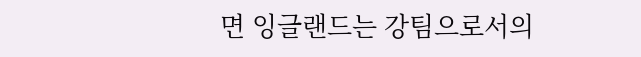면 잉글랜드는 강팀으로서의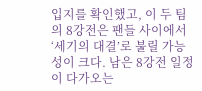입지를 확인했고, 이 두 팀의 8강전은 팬들 사이에서 ‘세기의 대결’로 불릴 가능성이 크다. 남은 8강전 일정이 다가오는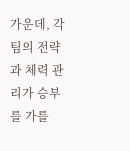가운데, 각 팀의 전략과 체력 관리가 승부를 가를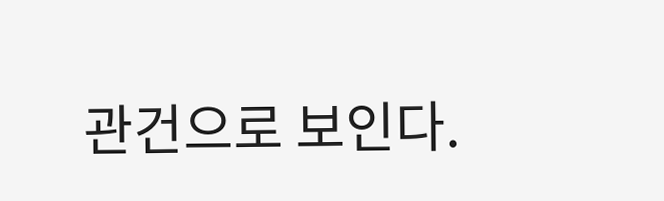관건으로 보인다.